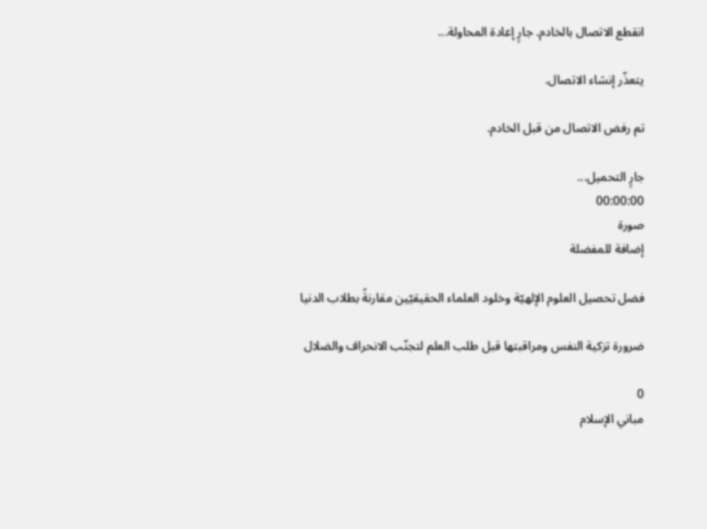انقطع الاتصال بالخادم. جارٍ إعادة المحاولة...

يتعذّر إنشاء الاتصال.

تم رفض الاتصال من قبل الخادم.

جارٍ التحميل...
00:00:00
صورة
إضافة للمفضلة

فضل تحصيل العلوم الإلهيّة وخلود العلماء الحقيقيّين مقارنةً بطلاب الدنيا

ضرورة تزكية النفس ومراقبتها قبل طلب العلم لتجنّب الانحراف والضلال

0
مباني الإسلام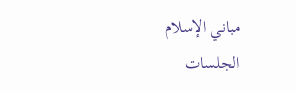مباني الإسلام
الجلسات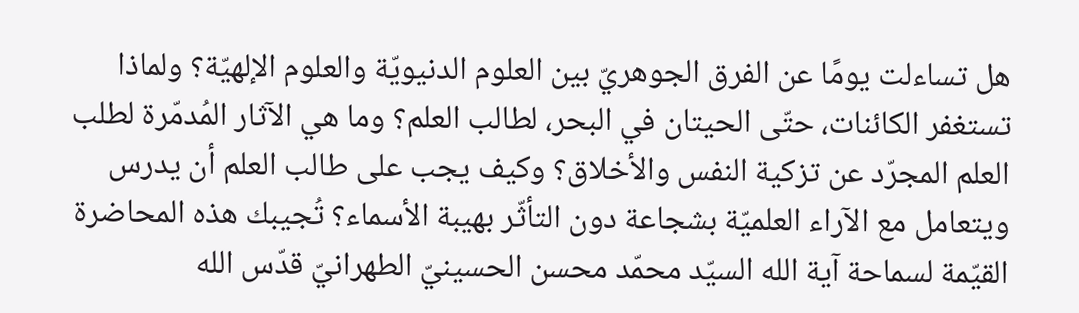هل تساءلت يومًا عن الفرق الجوهريّ بين العلوم الدنيويّة والعلوم الإلهيّة؟ ولماذا تستغفر الكائنات، حتّى الحيتان في البحر، لطالب العلم؟ وما هي الآثار المُدمّرة لطلب العلم المجرّد عن تزكية النفس والأخلاق؟ وكيف يجب على طالب العلم أن يدرس ويتعامل مع الآراء العلميّة بشجاعة دون التأثّر بهيبة الأسماء؟ تُجيبك هذه المحاضرة القيّمة لسماحة آية الله السيّد محمّد محسن الحسينيّ الطهرانيّ قدّس الله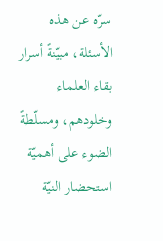سرّه عن هذه الأسئلة، مبيّنةً أسرار بقاء العلماء وخلودهم، ومسلّطةً الضوء على أهميّة استحضار النيّة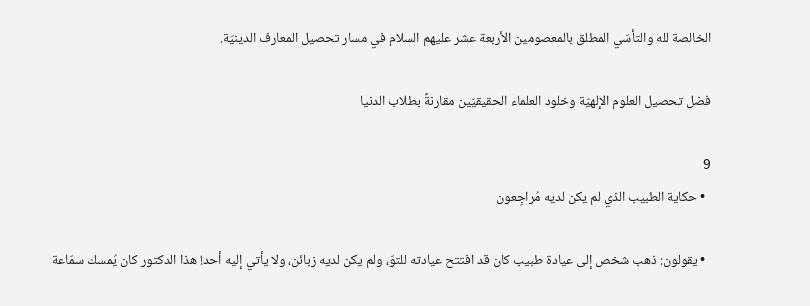الخالصة لله والتأسّي المطلق بالمعصومين الأربعة عشر عليهم السلام في مسار تحصيل المعارف الدينيّة.

فضل تحصيل العلوم الإلهيّة وخلود العلماء الحقيقيّين مقارنةً بطلاب الدنيا

9
  • حكاية الطبيب الذي لم يكن لديه مُراجِعون

  • يقولون: ذهب شخص إلى عيادة طبيب كان قد افتتح عيادته للتوّ، ولم يكن لديه زبائن، ولا يأتي إليه أحد! هذا الدكتور كان يُمسك سمّاعة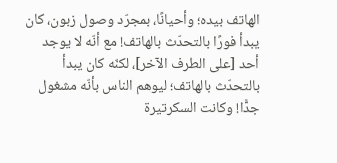الهاتف بيده؛ وأحيانًا، بمجرّد وصول زبون، كان يبدأ فورًا بالتحدّث بالهاتف! مع أنّه لا يوجد أحد [على الطرف الآخر]، لكنّه كان يبدأ بالتحدّث بالهاتف؛ ليوهم الناس بأنّه مشغول جدًّا! وكانت السكرتيرة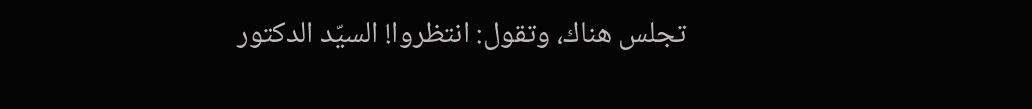تجلس هناك، وتقول: انتظروا! السيّد الدكتور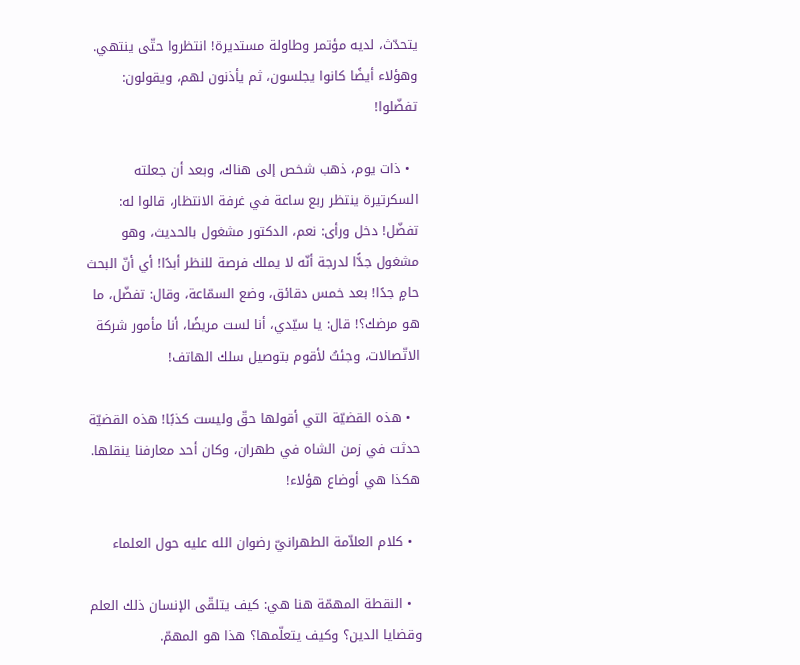يتحدّث، لديه مؤتمر وطاولة مستديرة! انتظروا حتّى ينتهي. وهؤلاء أيضًا كانوا يجلسون، ثم يأذنون لهم، ويقولون: تفضّلوا!

  • ذات يوم، ذهب شخص إلى هناك، وبعد أن جعلته السكرتيرة ينتظر ربع ساعة في غرفة الانتظار، قالوا له: تفضّل! دخل ورأى: نعم، الدكتور مشغول بالحديث، وهو مشغول جدًّا لدرجة أنّه لا يملك فرصة للنظر أبدًا! أي أنّ البحث حامٍ جدًا! بعد خمس دقائق، وضع السمّاعة، وقال: تفضّل، ما هو مرضك؟! قال: يا سيّدي، أنا لست مريضًا، أنا مأمور شركة الاتّصالات، وجئتُ لأقوم بتوصيل سلك الهاتف!

  • هذه القضيّة التي أقولها حقّ وليست كذبًا! هذه القضيّة حدثت في زمن الشاه في طهران، وكان أحد معارفنا ينقلها. هكذا هي أوضاع هؤلاء!

  • كلام العلاّمة الطهرانيّ رضوان الله عليه حول العلماء

  • النقطة المهمّة هنا هي: كيف يتلقّى الإنسان ذلك العلم وقضايا الدين؟ وكيف يتعلّمها؟ هذا هو المهمّ.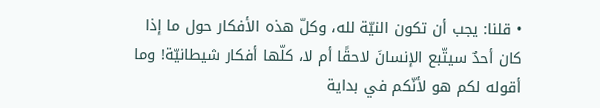• قلنا: يجب أن تكون النيّة لله، وكلّ هذه الأفكار حول ما إذا كان أحدٌ سيتّبع الإنسانَ لاحقًا أم لا، كلّها أفكار شيطانيّة! وما أقوله لكم هو لأنّكم في بداية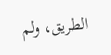الطريق، ولم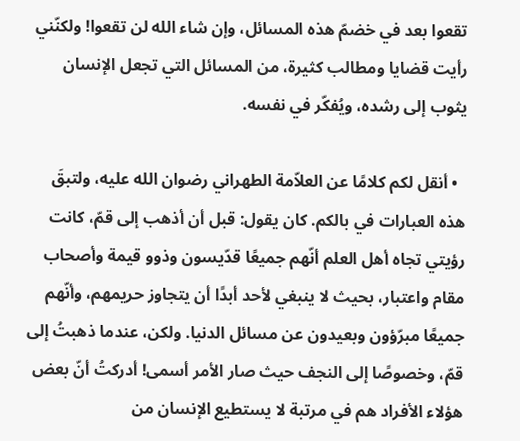تقعوا بعد في خضمّ هذه المسائل، وإن شاء الله لن تقعوا! ولكنّني رأيت قضايا ومطالب كثيرة، من المسائل التي تجعل الإنسان يثوب إلى رشده، ويُفكّر في نفسه.

  • أنقل لكم كلامًا عن العلاّمة الطهراني رضوان الله عليه، ولتبقَ هذه العبارات في بالكم. كان يقول: قبل أن أذهب إلى قمّ، كانت رؤيتي تجاه أهل العلم أنّهم جميعًا قدّيسون وذوو قيمة وأصحاب مقام واعتبار، بحيث لا ينبغي لأحد أبدًا أن يتجاوز حريمهم، وأنّهم جميعًا مبرّؤون وبعيدون عن مسائل الدنيا. ولكن، عندما ذهبتُ إلى قمّ، وخصوصًا إلى النجف حيث صار الأمر أسمى! أدركتُ أنّ بعض هؤلاء الأفراد هم في مرتبة لا يستطيع الإنسان من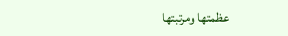عظمتها ومرتبتها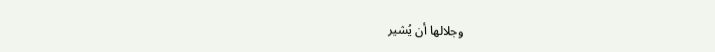وجلالها أن يُشير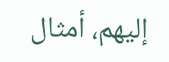إليهم، أمثال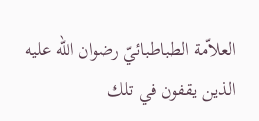العلاّمة الطباطبائيّ رضوان الله عليه الذين يقفون في تلك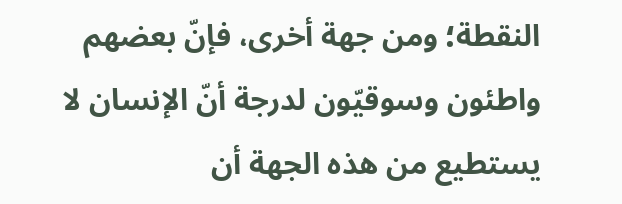النقطة؛ ومن جهة أخرى، فإنّ بعضهم واطئون وسوقيّون لدرجة أنّ الإنسان لا يستطيع من هذه الجهة أن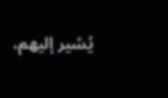يُشير إليهم،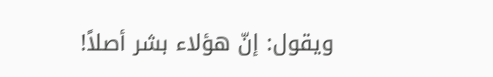ويقول: إنّ هؤلاء بشر أصلاً!